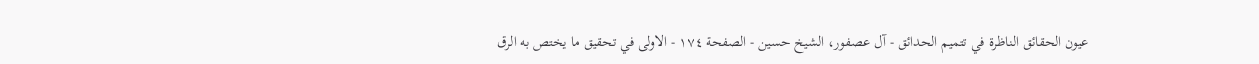عيون الحقائق الناظرة في تتميم الحدائق - آل عصفور، الشيخ حسين - الصفحة ١٧٤ - الاولى في تحقيق ما يختص به الرق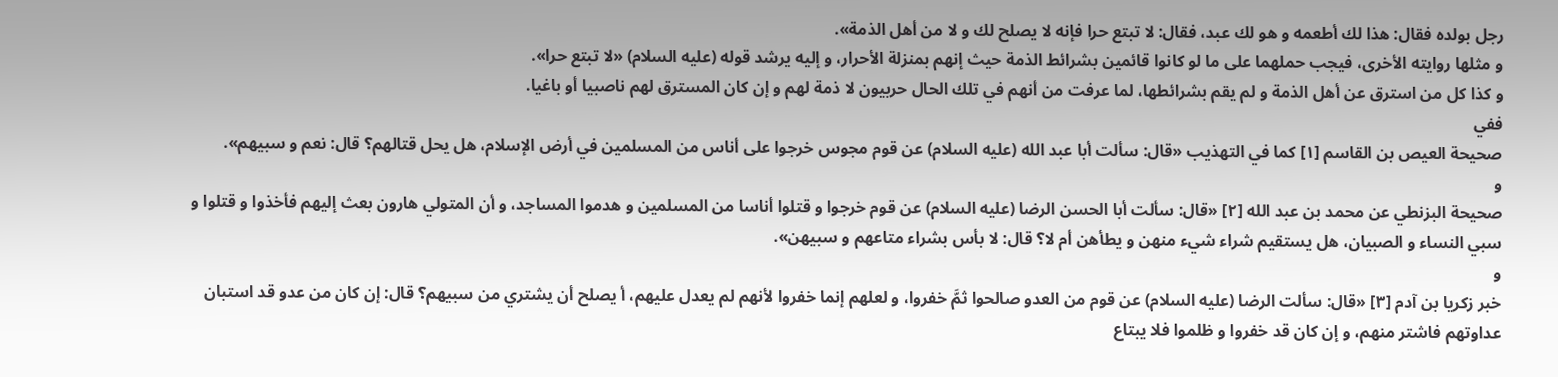رجل بولده فقال: هذا لك أطعمه و هو لك عبد، فقال: لا تبتع حرا فإنه لا يصلح لك و لا من أهل الذمة».
و مثلها روايته الأخرى، فيجب حملهما على ما لو كانوا قائمين بشرائط الذمة حيث إنهم بمنزلة الأحرار، و إليه يرشد قوله (عليه السلام) «لا تبتع حرا».
و كذا كل من استرق عن أهل الذمة و لم يقم بشرائطها، لما عرفت من أنهم في تلك الحال حربيون لا ذمة لهم و إن كان المسترق لهم ناصبيا أو باغيا.
ففي
صحيحة العيص بن القاسم [١] كما في التهذيب «قال: سألت أبا عبد الله (عليه السلام) عن قوم مجوس خرجوا على أناس من المسلمين في أرض الإسلام، هل يحل قتالهم؟ قال: نعم و سبيهم».
و
صحيحة البزنطي عن محمد بن عبد الله [٢] «قال: سألت أبا الحسن الرضا (عليه السلام) عن قوم خرجوا و قتلوا أناسا من المسلمين و هدموا المساجد، و أن المتولي هارون بعث إليهم فأخذوا و قتلوا و سبي النساء و الصبيان، هل يستقيم شراء شيء منهن و يطأهن أم لا؟ قال: لا بأس بشراء متاعهم و سبيهن».
و
خبر زكريا بن آدم [٣] «قال: سألت الرضا (عليه السلام) عن قوم من العدو صالحوا ثمَّ خفروا، و لعلهم إنما خفروا لأنهم لم يعدل عليهم، أ يصلح أن يشتري من سبيهم؟ قال: إن كان من عدو قد استبان عداوتهم فاشتر منهم، و إن كان قد خفروا و ظلموا فلا يبتاع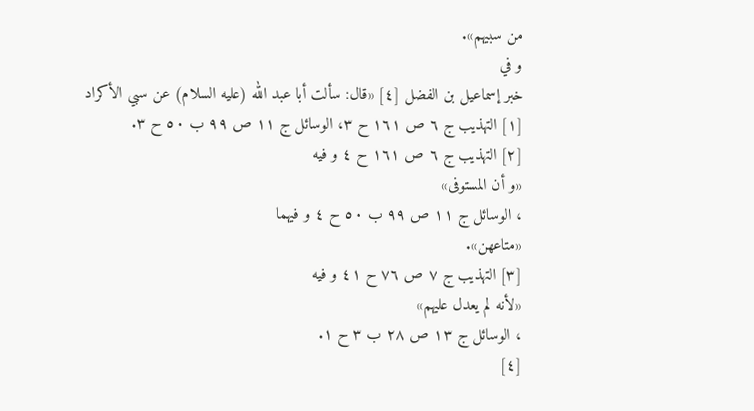من سبيهم».
و في
خبر إسماعيل بن الفضل [٤] «قال: سألت أبا عبد الله (عليه السلام) عن سبي الأكراد
[١] التهذيب ج ٦ ص ١٦١ ح ٣، الوسائل ج ١١ ص ٩٩ ب ٥٠ ح ٣.
[٢] التهذيب ج ٦ ص ١٦١ ح ٤ و فيه
«و أن المستوفى»
، الوسائل ج ١١ ص ٩٩ ب ٥٠ ح ٤ و فيهما
«متاعهن».
[٣] التهذيب ج ٧ ص ٧٦ ح ٤١ و فيه
«لأنه لم يعدل عليهم»
، الوسائل ج ١٣ ص ٢٨ ب ٣ ح ١.
[٤]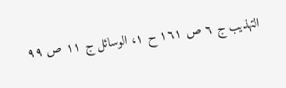التهذيب ج ٦ ص ١٦١ ح ١، الوسائل ج ١١ ص ٩٩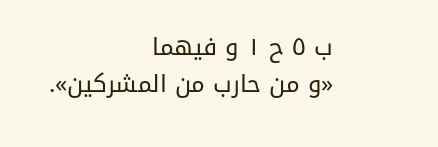ب ٥ ح ١ و فيهما
«و من حارب من المشركين».